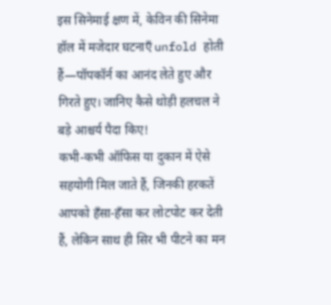इस सिनेमाई क्षण में, केविन की सिनेमा हॉल में मजेदार घटनाएँ unfold होती हैं—पॉपकॉर्न का आनंद लेते हुए और गिरते हुए। जानिए कैसे थोड़ी हलचल ने बड़े आश्चर्य पैदा किए!
कभी-कभी ऑफिस या दुकान में ऐसे सहयोगी मिल जाते हैं, जिनकी हरकतें आपको हँसा-हँसा कर लोटपोट कर देती हैं, लेकिन साथ ही सिर भी पीटने का मन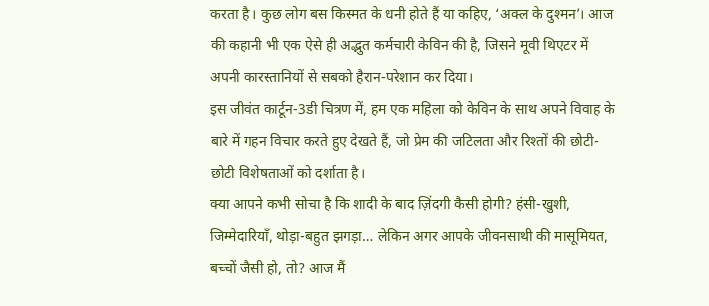करता है। कुछ लोग बस किस्मत के धनी होते हैं या कहिए, ‘अक्ल के दुश्मन’। आज की कहानी भी एक ऐसे ही अद्भुत कर्मचारी केविन की है, जिसने मूवी थिएटर में अपनी कारस्तानियों से सबको हैरान-परेशान कर दिया।
इस जीवंत कार्टून-3डी चित्रण में, हम एक महिला को केविन के साथ अपने विवाह के बारे में गहन विचार करते हुए देखते हैं, जो प्रेम की जटिलता और रिश्तों की छोटी-छोटी विशेषताओं को दर्शाता है।
क्या आपने कभी सोचा है कि शादी के बाद ज़िंदगी कैसी होगी? हंसी-खुशी, जिम्मेदारियाँ, थोड़ा-बहुत झगड़ा… लेकिन अगर आपके जीवनसाथी की मासूमियत, बच्चों जैसी हो, तो? आज मैं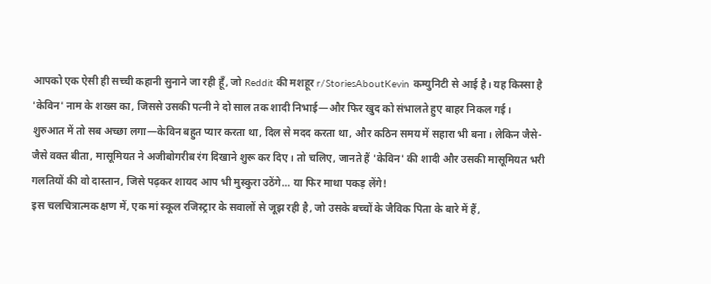आपको एक ऐसी ही सच्ची कहानी सुनाने जा रही हूँ, जो Reddit की मशहूर r/StoriesAboutKevin कम्युनिटी से आई है। यह किस्सा है 'केविन' नाम के शख्स का, जिससे उसकी पत्नी ने दो साल तक शादी निभाई—और फिर खुद को संभालते हुए बाहर निकल गई।
शुरुआत में तो सब अच्छा लगा—केविन बहुत प्यार करता था, दिल से मदद करता था, और कठिन समय में सहारा भी बना। लेकिन जैसे-जैसे वक्त बीता, मासूमियत ने अजीबोगरीब रंग दिखाने शुरू कर दिए। तो चलिए, जानते हैं 'केविन' की शादी और उसकी मासूमियत भरी गलतियों की वो दास्तान, जिसे पढ़कर शायद आप भी मुस्कुरा उठेंगे… या फिर माथा पकड़ लेंगे!
इस चलचित्रात्मक क्षण में, एक मां स्कूल रजिस्ट्रार के सवालों से जूझ रही है, जो उसके बच्चों के जैविक पिता के बारे में हैं,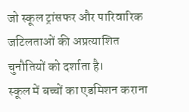जो स्कूल ट्रांसफर और पारिवारिक जटिलताओं की अप्रत्याशित चुनौतियों को दर्शाता है।
स्कूल में बच्चों का एडमिशन कराना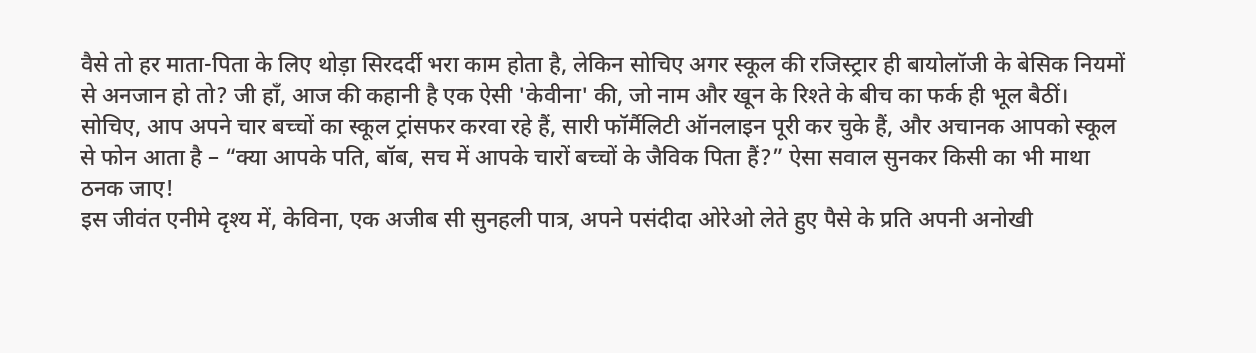वैसे तो हर माता-पिता के लिए थोड़ा सिरदर्दी भरा काम होता है, लेकिन सोचिए अगर स्कूल की रजिस्ट्रार ही बायोलॉजी के बेसिक नियमों से अनजान हो तो? जी हाँ, आज की कहानी है एक ऐसी 'केवीना' की, जो नाम और खून के रिश्ते के बीच का फर्क ही भूल बैठीं।
सोचिए, आप अपने चार बच्चों का स्कूल ट्रांसफर करवा रहे हैं, सारी फॉर्मैलिटी ऑनलाइन पूरी कर चुके हैं, और अचानक आपको स्कूल से फोन आता है – “क्या आपके पति, बॉब, सच में आपके चारों बच्चों के जैविक पिता हैं?” ऐसा सवाल सुनकर किसी का भी माथा ठनक जाए!
इस जीवंत एनीमे दृश्य में, केविना, एक अजीब सी सुनहली पात्र, अपने पसंदीदा ओरेओ लेते हुए पैसे के प्रति अपनी अनोखी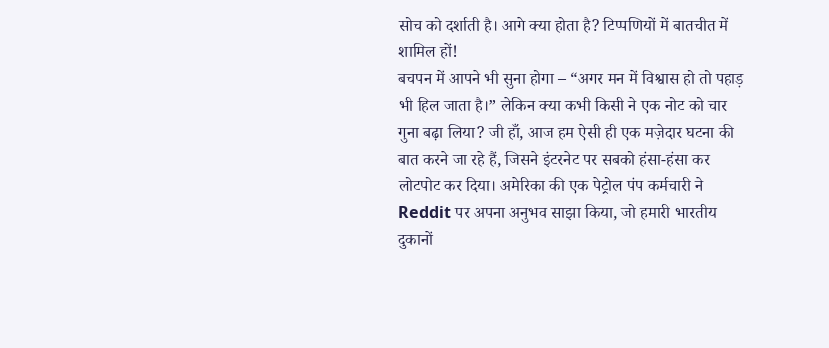सोच को दर्शाती है। आगे क्या होता है? टिप्पणियों में बातचीत में शामिल हों!
बचपन में आपने भी सुना होगा – “अगर मन में विश्वास हो तो पहाड़ भी हिल जाता है।” लेकिन क्या कभी किसी ने एक नोट को चार गुना बढ़ा लिया? जी हाँ, आज हम ऐसी ही एक मज़ेदार घटना की बात करने जा रहे हैं, जिसने इंटरनेट पर सबको हंसा-हंसा कर लोटपोट कर दिया। अमेरिका की एक पेट्रोल पंप कर्मचारी ने Reddit पर अपना अनुभव साझा किया, जो हमारी भारतीय दुकानों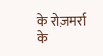के रोज़मर्रा के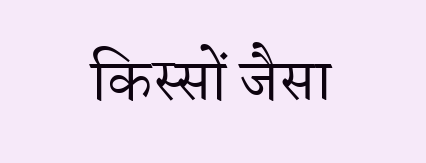किस्सों जैसा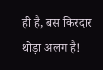ही है, बस किरदार थोड़ा अलग है!